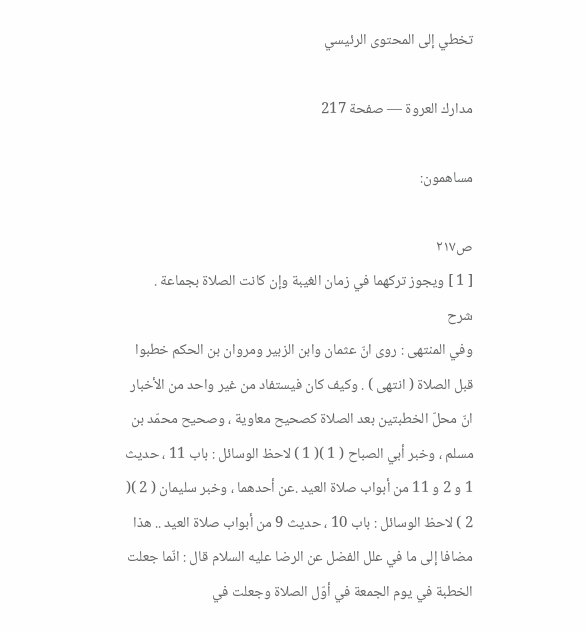تخطي إلى المحتوى الرئيسي

مدارك العروة — صفحة 217

مساهمون:

ص٢١٧
[ 1 ] ويجوز تركهما في زمان الغيبة وإن كانت الصلاة بجماعة .
شرح
وفي المنتهى : روى انّ عثمان وابن الزبير ومروان بن الحكم خطبوا قبل الصلاة ( انتهى ) . وكيف كان فيستفاد من غير واحد من الأخبار انّ محلّ الخطبتين بعد الصلاة كصحيح معاوية ، وصحيح محمّد بن مسلم ، وخبر أبي الصباح ( 1 )( 1 ) لاحظ الوسائل : باب 11 ، حديث 1 و 2 و 11 من أبواب صلاة العيد .عن أحدهما ، وخبر سليمان ( 2 )( 2 ) لاحظ الوسائل : باب 10 ، حديث 9 من أبواب صلاة العيد .. هذا مضافا إلى ما في علل الفضل عن الرضا عليه السلام قال : انّما جعلت الخطبة في يوم الجمعة في أوّل الصلاة وجعلت في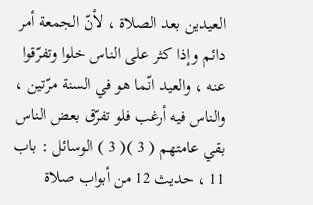العيدين بعد الصلاة ، لأنّ الجمعة أمر دائم وإذا كثر على الناس خلوا وتفرّقوا عنه ، والعيد انّما هو في السنة مرّتين ، والناس فيه أرغب فلو تفرّق بعض الناس بقي عامتهم ( 3 )( 3 ) الوسائل : باب 11 ، حديث 12 من أبواب صلاة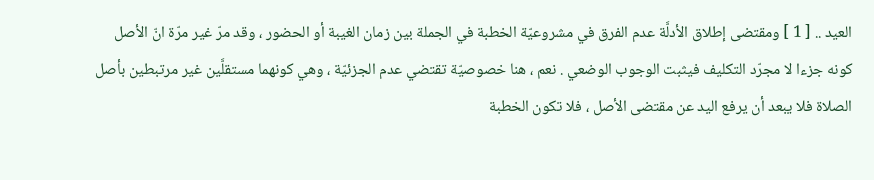العيد .. [ 1 ] ومقتضى إطلاق الأدلَّة عدم الفرق في مشروعيّة الخطبة في الجملة بين زمان الغيبة أو الحضور ، وقد مرّ غير مرّة انّ الأصل كونه جزءا لا مجرّد التكليف فيثبت الوجوب الوضعي . نعم ، هنا خصوصيّة تقتضي عدم الجزئيّة ، وهي كونهما مستقلَّين غير مرتبطين بأصل الصلاة فلا يبعد أن يرفع اليد عن مقتضى الأصل ، فلا تكون الخطبة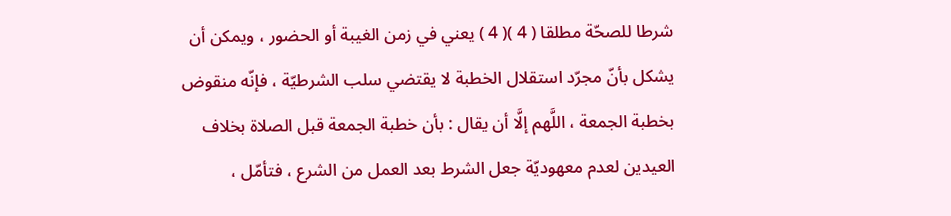شرطا للصحّة مطلقا ( 4 )( 4 ) يعني في زمن الغيبة أو الحضور ، ويمكن أن يشكل بأنّ مجرّد استقلال الخطبة لا يقتضي سلب الشرطيّة ، فإنّه منقوض بخطبة الجمعة ، اللَّهم إلَّا أن يقال : بأن خطبة الجمعة قبل الصلاة بخلاف العيدين لعدم معهوديّة جعل الشرط بعد العمل من الشرع ، فتأمّل ،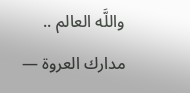واللَّه العالم ..
مدارك العروة —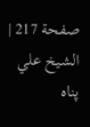صفحة 217 | الشيخ علي پناه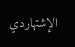الإشتهاردي